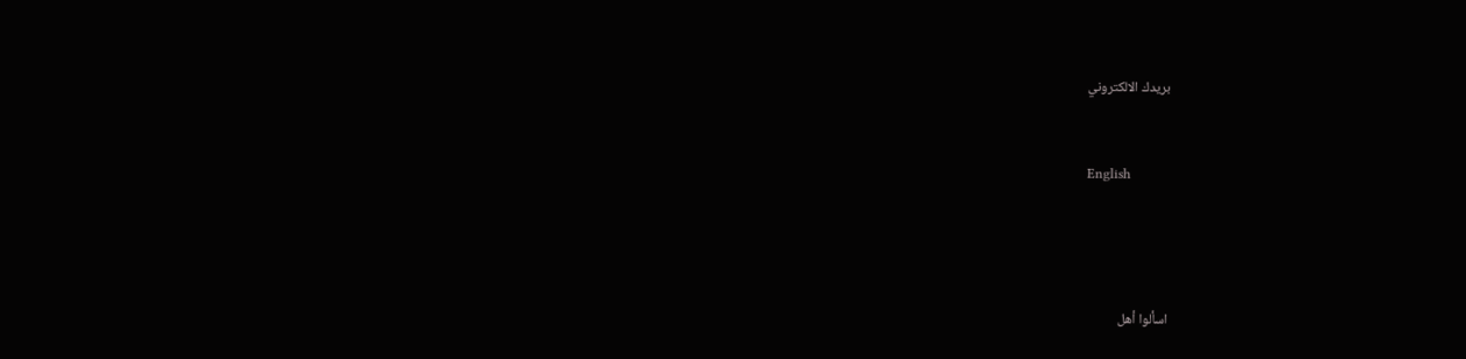بريدك الالكتروني


English




اسألوا أهل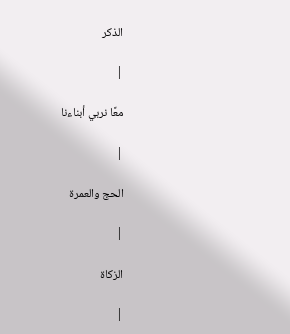الذكر

|

معًا نربي أبناءنا

|

الحج والعمرة

|

الزكاة

|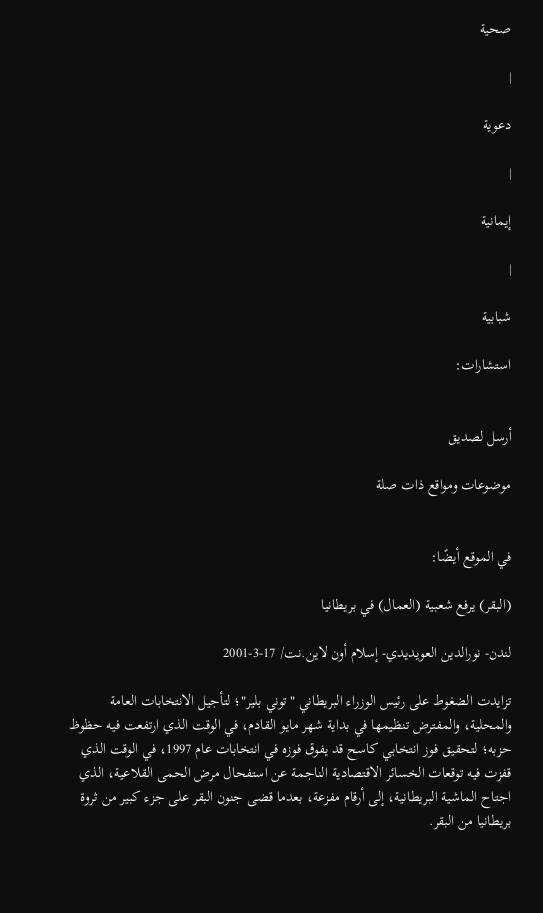صحية

|

دعوية

|

إيمانية

|

شبابية

استشارات:


أرسل لصديق

موضوعات ومواقع ذات صلة


في الموقع أيضًا:

(البقر) يرفع شعبية (العمال) في بريطانيا

لندن- نورالدين العويديدي- إسلام أون لاين.نت/ 17-3-2001

تزايدت الضغوط على رئيس الوزراء البريطاني "توني بلير"؛ لتأجيل الانتخابات العامة والمحلية، والمفترض تنظيمها في بداية شهر مايو القادم، في الوقت الذي ارتفعت فيه حظوظ حزبه؛ لتحقيق فوز انتخابي كاسح قد يفوق فوزه في انتخابات عام 1997، في الوقت الذي قفزت فيه توقعات الخسائر الاقتصادية الناجمة عن استفحال مرض الحمى القلاعية، الذي اجتاح الماشية البريطانية، إلى أرقام مفزعة، بعدما قضى جنون البقر على جزء كبير من ثروة بريطانيا من البقر.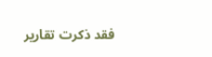فقد ذكرت تقارير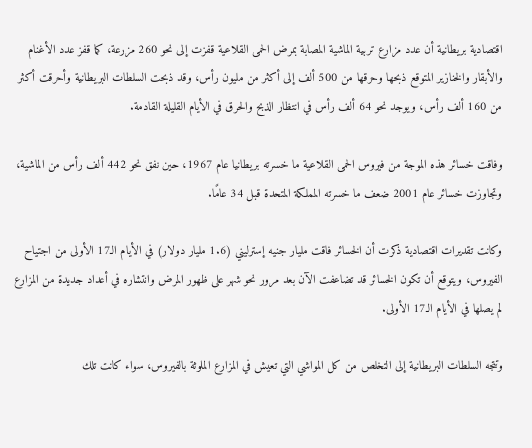اقتصادية بريطانية أن عدد مزارع تربية الماشية المصابة بمرض الحمى القلاعية قفزت إلى نحو 260 مزرعة، كما قفز عدد الأغنام والأبقار والخنازير المتوقع ذبحها وحرقها من 500 ألف إلى أكثر من مليون رأس، وقد ذبحت السلطات البريطانية وأحرقت أكثر من 160 ألف رأس، ويوجد نحو 64 ألف رأس في انتظار الذبح والحرق في الأيام القليلة القادمة.

وفاقت خسائر هذه الموجة من فيروس الحمى القلاعية ما خسرته بريطانيا عام 1967، حين نفق نحو 442 ألف رأس من الماشية، وتجاوزت خسائر عام 2001 ضعف ما خسرته المملكة المتحدة قبل 34 عامًا.

وكانت تقديرات اقتصادية ذكرت أن الخسائر فاقت مليار جنيه إسترليني (1.6 مليار دولار) في الأيام الـ17 الأولى من اجتياح الفيروس، ويتوقع أن تكون الخسائر قد تضاعفت الآن بعد مرور نحو شهر على ظهور المرض وانتشاره في أعداد جديدة من المزارع لم يصلها في الأيام الـ17 الأولى.

وتتجه السلطات البريطانية إلى التخلص من كل المواشي التي تعيش في المزارع الملوثة بالفيروس، سواء كانت تلك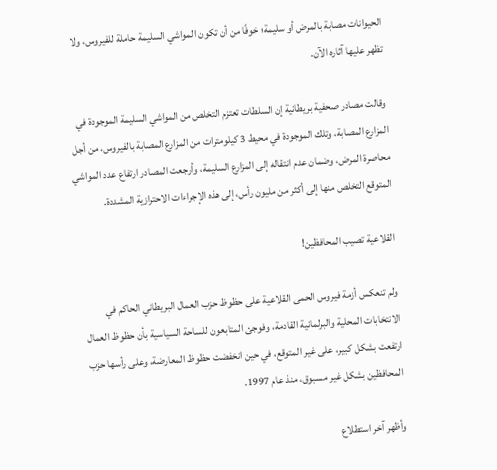الحيوانات مصابة بالمرض أو سليمة؛ خوفًا من أن تكون المواشي السليمة حاملة للفيروس، ولا تظهر عليها آثاره الآن.

وقالت مصادر صحفية بريطانية إن السلطات تعتزم التخلص من المواشي السليمة الموجودة في المزارع المصابة، وتلك الموجودة في محيط 3 كيلومترات من المزارع المصابة بالفيروس، من أجل محاصرة المرض، وضمان عدم انتقاله إلى المزارع السليمة، وأرجعت المصادر ارتفاع عدد المواشي المتوقع التخلص منها إلى أكثر من مليون رأس، إلى هذه الإجراءات الاحترازية المشددة.

القلاعية تصيب المحافظين!

ولم تنعكس أزمة فيروس الحمى القلاعية على حظوظ حزب العمال البريطاني الحاكم في الانتخابات المحلية والبرلمانية القادمة، وفوجئ المتابعون للساحة السياسية بأن حظوظ العمال ارتفعت بشكل كبير، على غير المتوقع، في حين انخفضت حظوظ المعارضة، وعلى رأسها حزب المحافظين بشكل غير مسبوق، منذ عام 1997.

وأظهر آخر استطلاع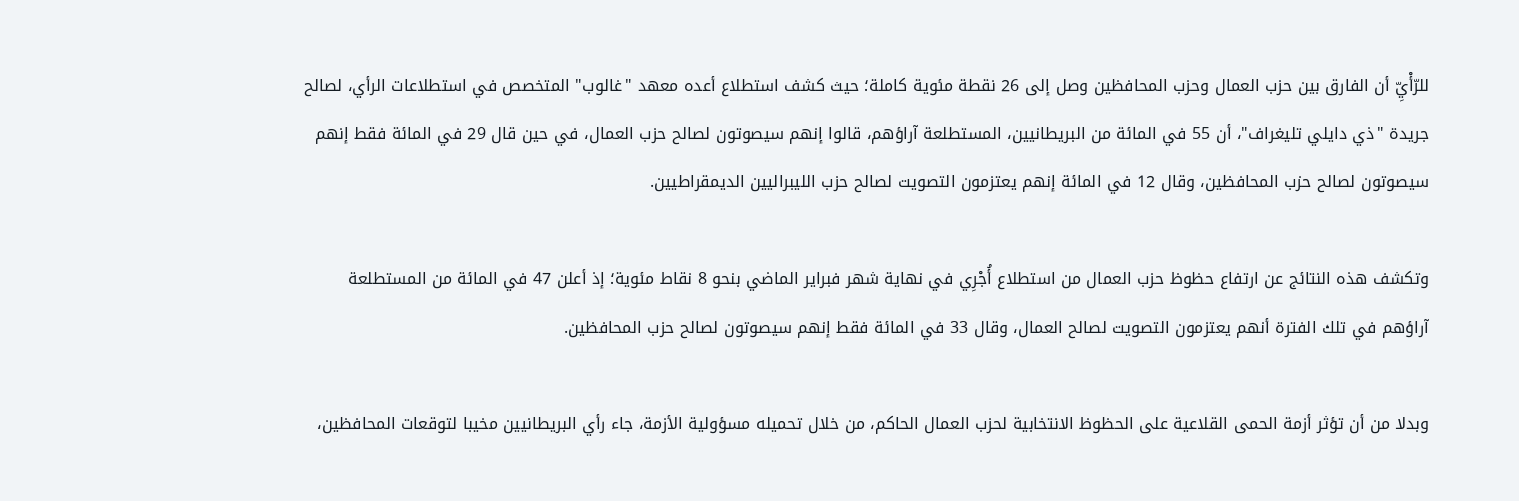للرّأْيِّ أن الفارق بين حزب العمال وحزب المحافظين وصل إلى 26 نقطة مئوية كاملة؛ حيث كشف استطلاع أعده معهد "غالوب" المتخصص في استطلاعات الرأي، لصالح جريدة "ذي دايلي تليغراف"، أن 55 في المائة من البريطانيين، المستطلعة آراؤهم، قالوا إنهم سيصوتون لصالح حزب العمال، في حين قال 29 في المائة فقط إنهم سيصوتون لصالح حزب المحافظين، وقال 12 في المائة إنهم يعتزمون التصويت لصالح حزب الليبراليين الديمقراطيين.

وتكشف هذه النتائج عن ارتفاع حظوظ حزب العمال من استطلاع أُجْرِي في نهاية شهر فبراير الماضي بنحو 8 نقاط مئوية؛ إذ أعلن 47 في المائة من المستطلعة آراؤهم في تلك الفترة أنهم يعتزمون التصويت لصالح العمال، وقال 33 في المائة فقط إنهم سيصوتون لصالح حزب المحافظين.

وبدلا من أن تؤثر أزمة الحمى القلاعية على الحظوظ الانتخابية لحزب العمال الحاكم، من خلال تحميله مسؤولية الأزمة، جاء رأي البريطانيين مخيبا لتوقعات المحافظين،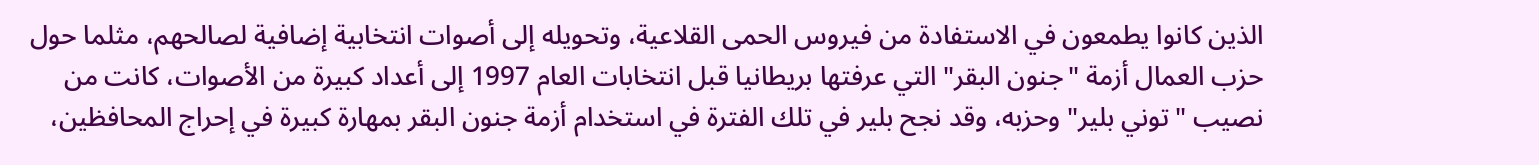الذين كانوا يطمعون في الاستفادة من فيروس الحمى القلاعية، وتحويله إلى أصوات انتخابية إضافية لصالحهم، مثلما حول حزب العمال أزمة "جنون البقر" التي عرفتها بريطانيا قبل انتخابات العام 1997 إلى أعداد كبيرة من الأصوات، كانت من نصيب "توني بلير" وحزبه، وقد نجح بلير في تلك الفترة في استخدام أزمة جنون البقر بمهارة كبيرة في إحراج المحافظين،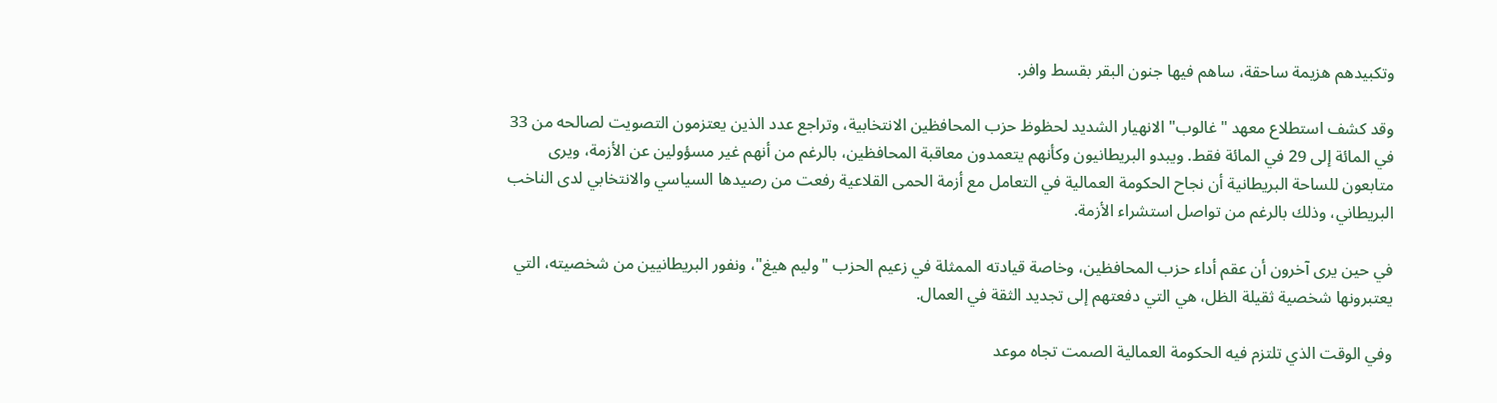وتكبيدهم هزيمة ساحقة، ساهم فيها جنون البقر بقسط وافر.

وقد كشف استطلاع معهد "غالوب" الانهيار الشديد لحظوظ حزب المحافظين الانتخابية، وتراجع عدد الذين يعتزمون التصويت لصالحه من 33 في المائة إلى 29 في المائة فقط. ويبدو البريطانيون وكأنهم يتعمدون معاقبة المحافظين، بالرغم من أنهم غير مسؤولين عن الأزمة، ويرى متابعون للساحة البريطانية أن نجاح الحكومة العمالية في التعامل مع أزمة الحمى القلاعية رفعت من رصيدها السياسي والانتخابي لدى الناخب البريطاني، وذلك بالرغم من تواصل استشراء الأزمة.

في حين يرى آخرون أن عقم أداء حزب المحافظين، وخاصة قيادته الممثلة في زعيم الحزب "وليم هيغ"، ونفور البريطانيين من شخصيته، التي يعتبرونها شخصية ثقيلة الظل، هي التي دفعتهم إلى تجديد الثقة في العمال.

وفي الوقت الذي تلتزم فيه الحكومة العمالية الصمت تجاه موعد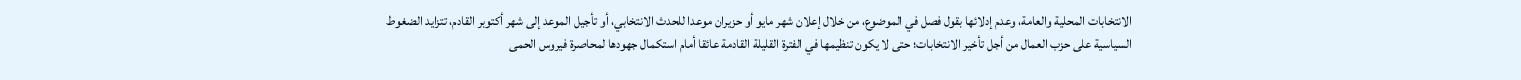الانتخابات المحلية والعامة، وعدم إدلائها بقول فصل في الموضوع، من خلال إعلان شهر مايو أو حزيران موعدا للحدث الانتخابي، أو تأجيل الموعد إلى شهر أكتوبر القادم، تتزايد الضغوط السياسية على حزب العمال من أجل تأخير الانتخابات؛ حتى لا يكون تنظيمها في الفترة القليلة القادمة عائقا أمام استكمال جهودها لمحاصرة فيروس الحمى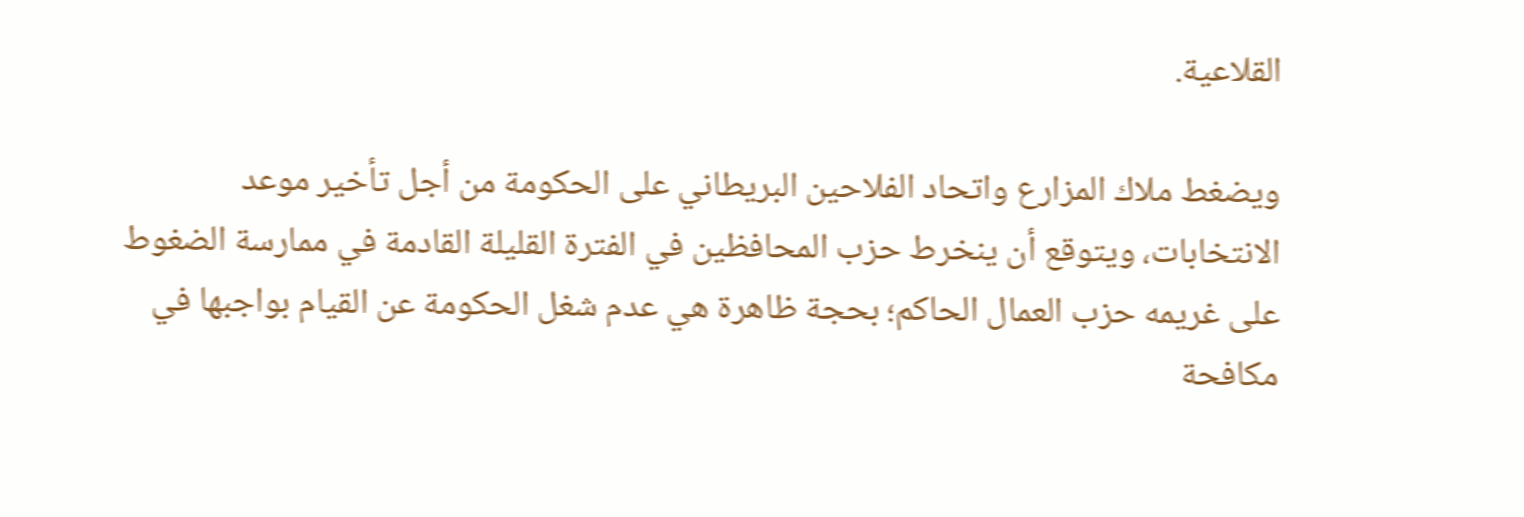القلاعية.

ويضغط ملاك المزارع واتحاد الفلاحين البريطاني على الحكومة من أجل تأخير موعد الانتخابات، ويتوقع أن ينخرط حزب المحافظين في الفترة القليلة القادمة في ممارسة الضغوط على غريمه حزب العمال الحاكم؛ بحجة ظاهرة هي عدم شغل الحكومة عن القيام بواجبها في مكافحة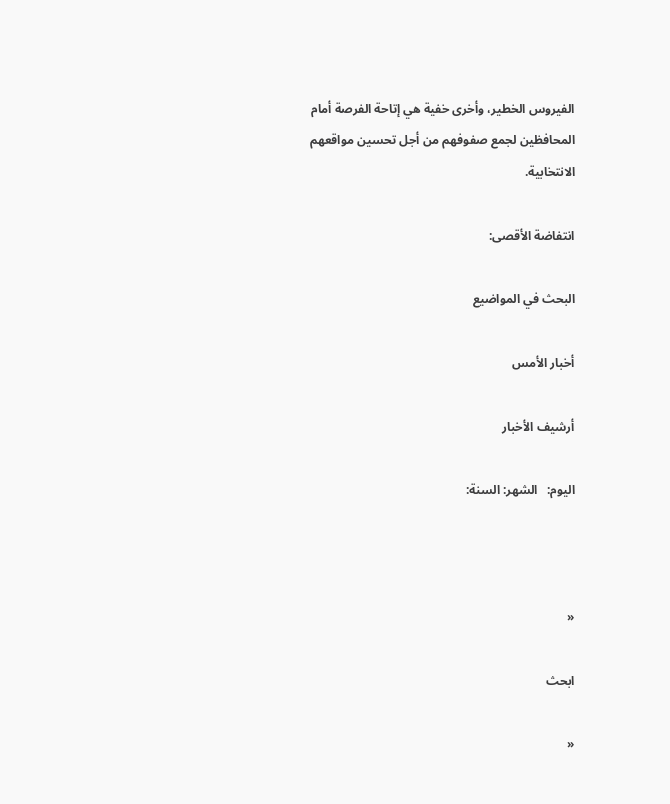الفيروس الخطير، وأخرى خفية هي إتاحة الفرصة أمام المحافظين لجمع صفوفهم من أجل تحسين مواقعهم الانتخابية.

انتفاضة الأقصى:

البحث في المواضيع

أخبار الأمس

أرشيف الأخبار

اليوم:   الشهر: السنة:



«

ابحث

«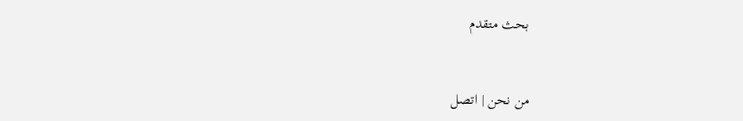بحث متقدم



من نحن | اتصل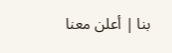بنا | أعلن معنا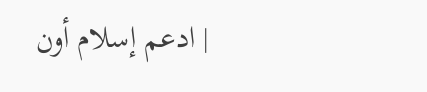| ادعم إسلام أون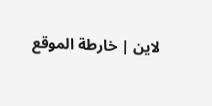لاين | خارطة الموقع